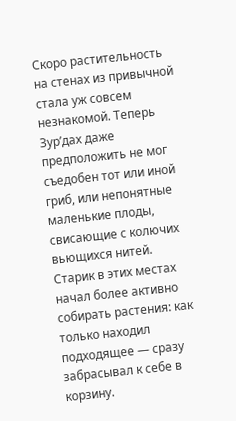Скоро растительность на стенах из привычной стала уж совсем незнакомой. Теперь Зур’дах даже предположить не мог съедобен тот или иной гриб, или непонятные маленькие плоды, свисающие с колючих вьющихся нитей.
Старик в этих местах начал более активно собирать растения: как только находил подходящее — сразу забрасывал к себе в корзину.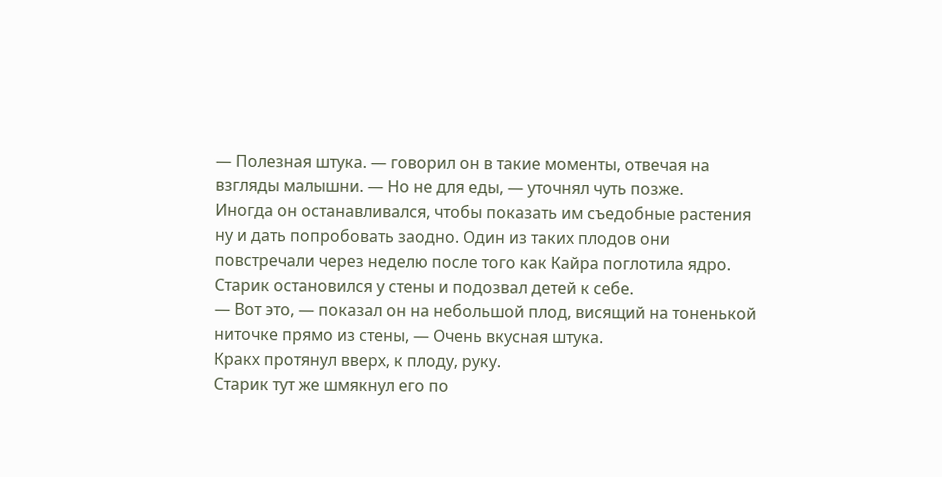— Полезная штука. — говорил он в такие моменты, отвечая на взгляды малышни. — Но не для еды, — уточнял чуть позже.
Иногда он останавливался, чтобы показать им съедобные растения ну и дать попробовать заодно. Один из таких плодов они повстречали через неделю после того как Кайра поглотила ядро.
Старик остановился у стены и подозвал детей к себе.
— Вот это, — показал он на небольшой плод, висящий на тоненькой ниточке прямо из стены, — Очень вкусная штука.
Кракх протянул вверх, к плоду, руку.
Старик тут же шмякнул его по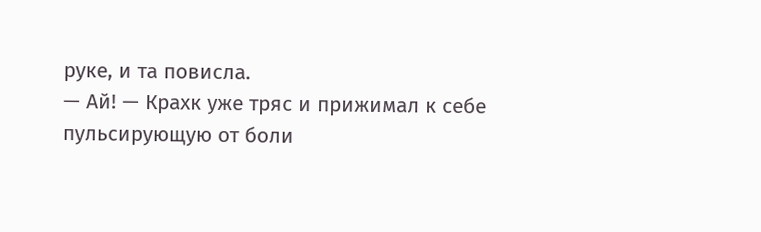руке, и та повисла.
— Ай! — Крахк уже тряс и прижимал к себе пульсирующую от боли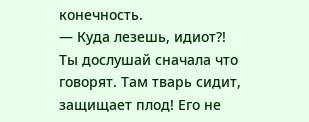конечность.
— Куда лезешь, идиот⁈ Ты дослушай сначала что говорят. Там тварь сидит, защищает плод! Его не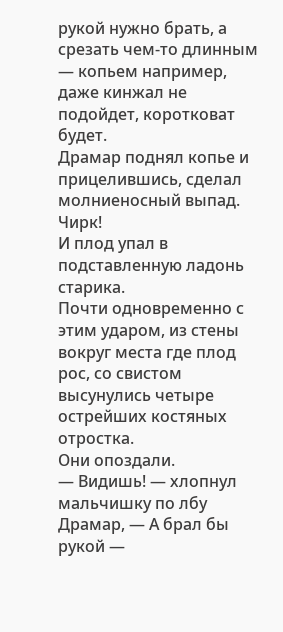рукой нужно брать, а срезать чем-то длинным — копьем например, даже кинжал не подойдет, коротковат будет.
Драмар поднял копье и прицелившись, сделал молниеносный выпад.
Чирк!
И плод упал в подставленную ладонь старика.
Почти одновременно с этим ударом, из стены вокруг места где плод рос, со свистом высунулись четыре острейших костяных отростка.
Они опоздали.
— Видишь! — хлопнул мальчишку по лбу Драмар, — А брал бы рукой —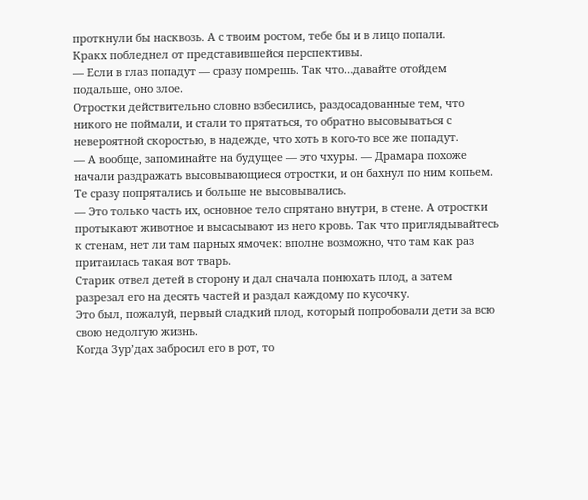проткнули бы насквозь. А с твоим ростом, тебе бы и в лицо попали.
Кракх побледнел от представившейся перспективы.
— Если в глаз попадут — сразу помрешь. Так что…давайте отойдем подальше, оно злое.
Отростки действительно словно взбесились, раздосадованные тем, что никого не поймали, и стали то прятаться, то обратно высовываться с невероятной скоростью, в надежде, что хоть в кого-то все же попадут.
— А вообще, запоминайте на будущее — это чхуры. — Драмара похоже начали раздражать высовывающиеся отростки, и он бахнул по ним копьем. Те сразу попрятались и больше не высовывались.
— Это только часть их, основное тело спрятано внутри, в стене. А отростки протыкают животное и высасывают из него кровь. Так что приглядывайтесь к стенам, нет ли там парных ямочек: вполне возможно, что там как раз притаилась такая вот тварь.
Старик отвел детей в сторону и дал сначала понюхать плод, а затем разрезал его на десять частей и раздал каждому по кусочку.
Это был, пожалуй, первый сладкий плод, который попробовали дети за всю свою недолгую жизнь.
Когда Зур’дах забросил его в рот, то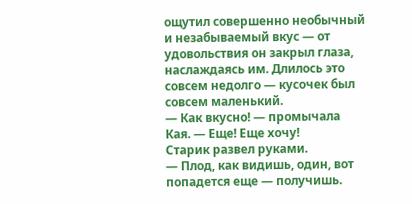ощутил совершенно необычный и незабываемый вкус — от удовольствия он закрыл глаза, наслаждаясь им. Длилось это совсем недолго — кусочек был совсем маленький.
— Как вкусно! — промычала Кая. — Еще! Еще хочу!
Старик развел руками.
— Плод, как видишь, один, вот попадется еще — получишь.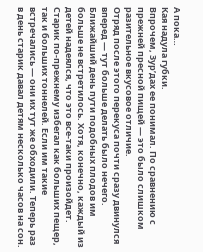А пока…
Кая надула губки.
Впрочем, Зур’дах ее понимал. По сравнению с прежней пресной пищей — это было слишком разительное вкусовое отличие.
Отряд после этого перекуса почти сразу двинулся вперед — тут больше делать было нечего.
Ближайший день пути подобных плодов им больше не встретилось. Хотя, конечно, каждый из детей надеялся, что это все-таки произойдет.
Старик по-прежнему избегал как больших пещер, так и больших тоннелей. Если им такие встречались — они их тут же обходили. Теперь раз в день старик давал детям несколько часов на сон.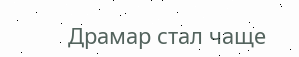Драмар стал чаще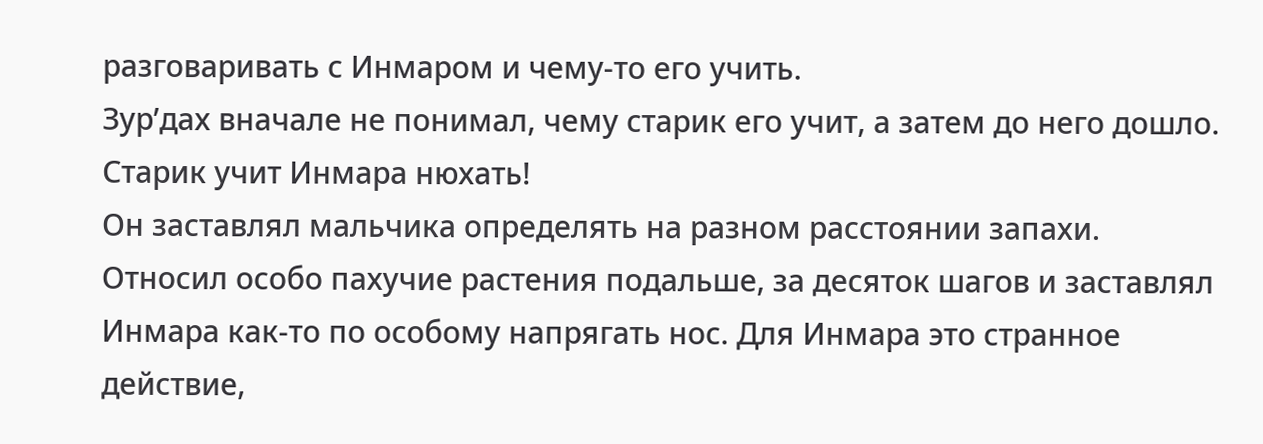разговаривать с Инмаром и чему-то его учить.
Зур’дах вначале не понимал, чему старик его учит, а затем до него дошло.
Старик учит Инмара нюхать!
Он заставлял мальчика определять на разном расстоянии запахи. Относил особо пахучие растения подальше, за десяток шагов и заставлял Инмара как-то по особому напрягать нос. Для Инмара это странное действие,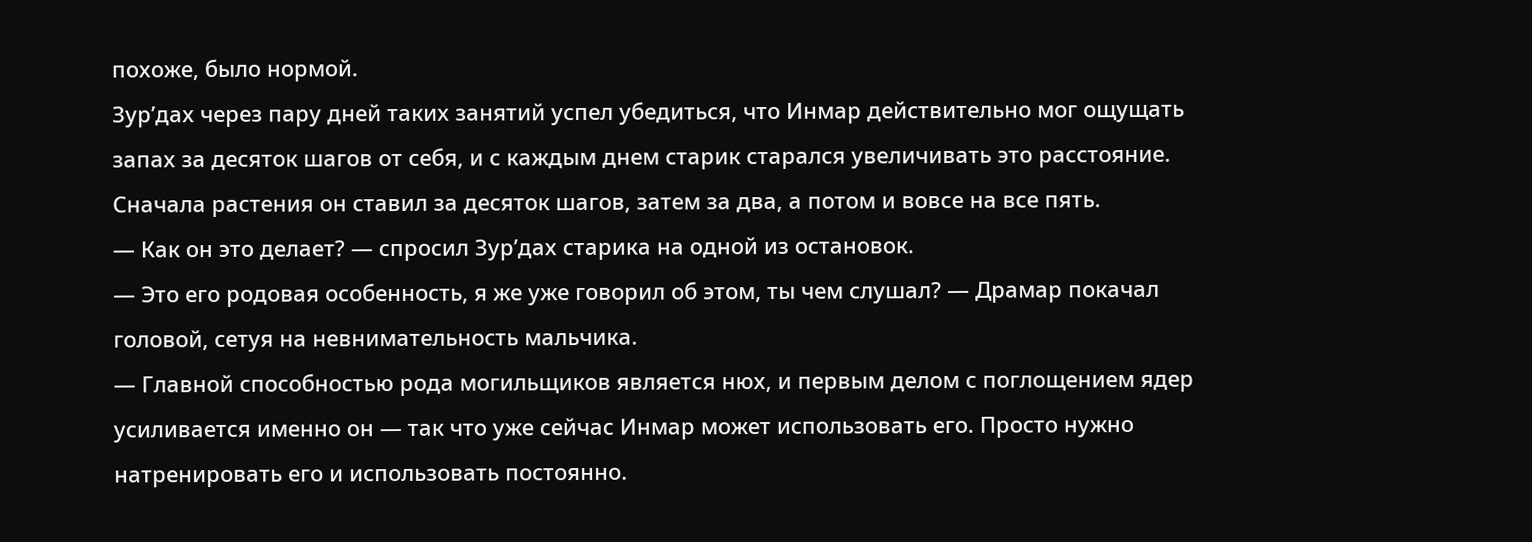похоже, было нормой.
Зур’дах через пару дней таких занятий успел убедиться, что Инмар действительно мог ощущать запах за десяток шагов от себя, и с каждым днем старик старался увеличивать это расстояние. Сначала растения он ставил за десяток шагов, затем за два, а потом и вовсе на все пять.
— Как он это делает? — спросил Зур’дах старика на одной из остановок.
— Это его родовая особенность, я же уже говорил об этом, ты чем слушал? — Драмар покачал головой, сетуя на невнимательность мальчика.
— Главной способностью рода могильщиков является нюх, и первым делом с поглощением ядер усиливается именно он — так что уже сейчас Инмар может использовать его. Просто нужно натренировать его и использовать постоянно.